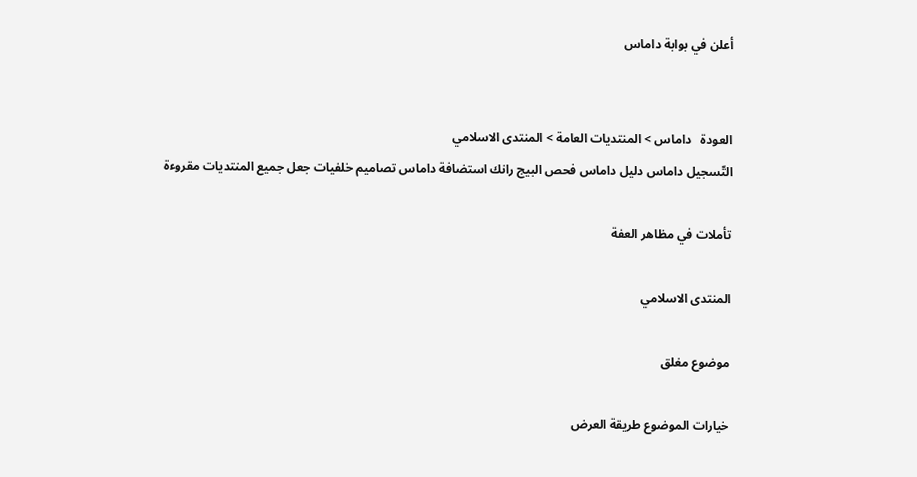أعلن في بوابة داماس


العودة   داماس > المنتديات العامة > المنتدى الاسلامي
التّسجيل داماس دليل داماس فحص البيج رانك استضافة داماس تصاميم خلفيات جعل جميع المنتديات مقروءة

تأملات في مظاهر العفة

المنتدى الاسلامي

موضوع مغلق

خيارات الموضوع طريقة العرض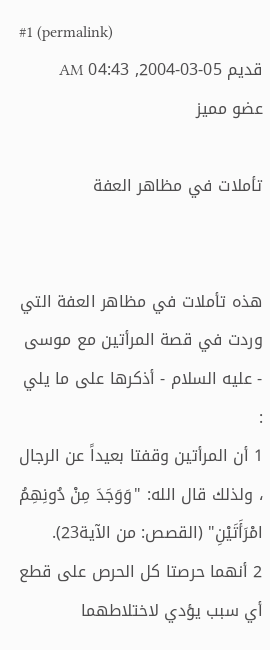#1 (permalink)
قديم 05-03-2004, 04:43 AM
عضو مميز

تأملات في مظاهر العفة


هذه تأملات في مظاهر العفة التي وردت في قصة المرأتين مع موسى - عليه السلام - أذكرها على ما يلي :
1 أن المرأتين وقفتا بعيداً عن الرجال ، ولذلك قال الله: "وَوَجَدَ مِنْ دُونِهِمُ امْرَأَتَيْنِ" (القصص: من الآية23).
2 أنهما حرصتا كل الحرص على قطع أي سبب يؤدي لاختلاطهما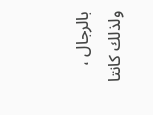بالرجال ، ولذلك كانتا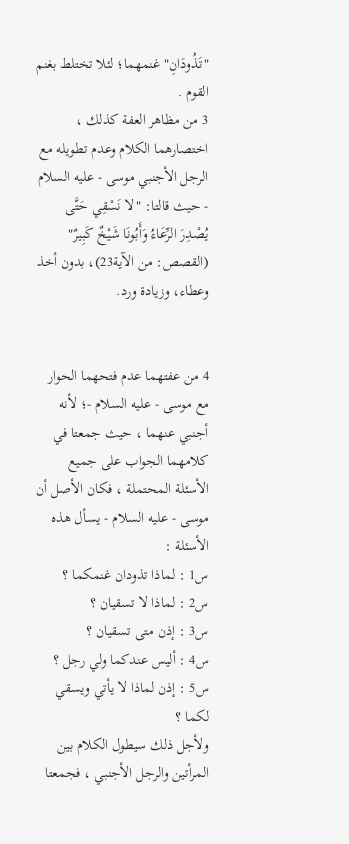"تَذُودَانِ" غنمهما؛ لئلا تختلط بغنم القوم .
3 من مظاهر العفة كذلك ، اختصارهما الكلام وعدم تطويله مع الرجل الأجنبي موسى - عليه السلام - حيث قالتا: "لا نَسْقِي حَتَّى يُصْدِرَ الرِّعَاءُ وَأَبُونَا شَيْخٌ كَبِيرٌ" (القصص: من الآية23)، بدون أخذ وعطاء، وزيادة ورد.


4 من عفتهما عدم فتحهما الحوار مع موسى - عليه السلام -؛ لأنه أجنبي عنهما ، حيث جمعتا في كلامهما الجواب على جميع الأسئلة المحتملة ، فكان الأصل أن موسى - عليه السلام - يسأل هذه الأسئلة :
س1 : لماذا تذودان غنمكما ؟
س2 : لماذا لا تسقيان ؟
س3 : إذن متى تسقيان ؟
س4 : أليس عندكما ولي رجل ؟
س5 : إذن لماذا لا يأتي ويسقي لكما ؟
ولأجل ذلك سيطول الكلام بين المرأتين والرجل الأجنبي ، فجمعتا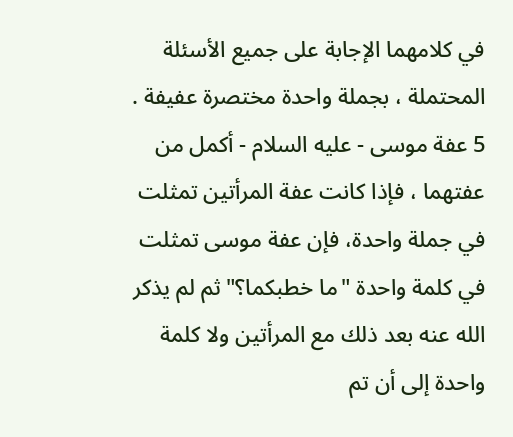في كلامهما الإجابة على جميع الأسئلة المحتملة ، بجملة واحدة مختصرة عفيفة .
5 عفة موسى - عليه السلام - أكمل من عفتهما ، فإذا كانت عفة المرأتين تمثلت في جملة واحدة، فإن عفة موسى تمثلت في كلمة واحدة "ما خطبكما؟" ثم لم يذكر الله عنه بعد ذلك مع المرأتين ولا كلمة واحدة إلى أن تم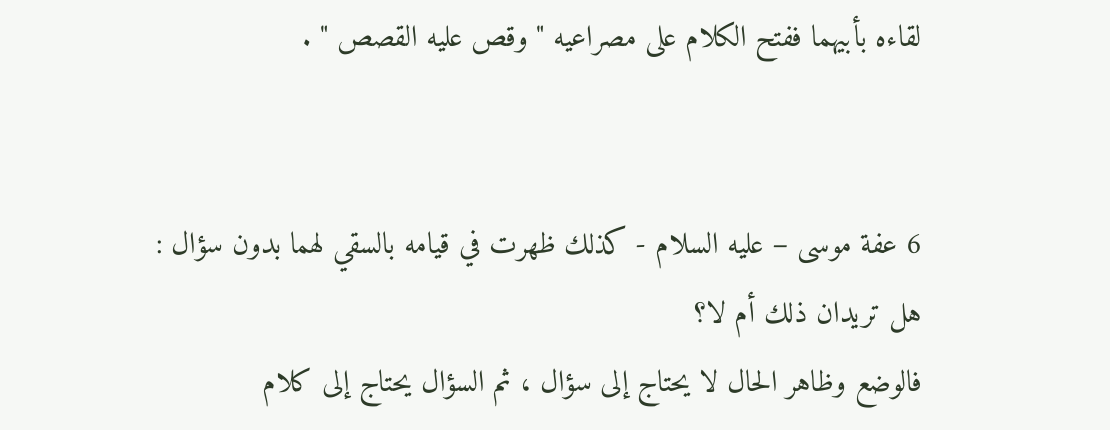لقاءه بأبيهما ففتح الكلام على مصراعيه " وقص عليه القصص " .


6 عفة موسى – عليه السلام - كذلك ظهرت في قيامه بالسقي لهما بدون سؤال :
هل تريدان ذلك أم لا؟
فالوضع وظاهر الحال لا يحتاج إلى سؤال ، ثم السؤال يحتاج إلى كلام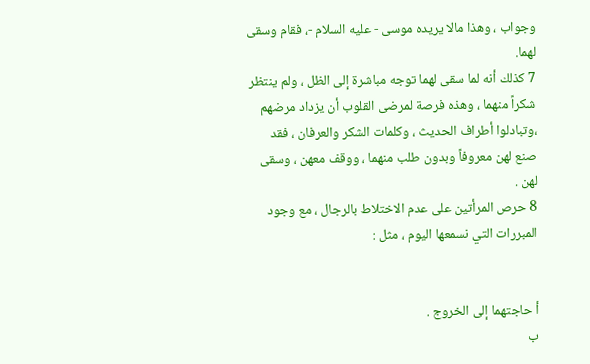وجواب ، وهذا مالا يريده موسى - عليه السلام -، فقام وسقى لهما.
7 كذلك أنه لما سقى لهما توجه مباشرة إلى الظل ، ولم ينتظر شكراً منهما ، وهذه فرصة لمرضى القلوب أن يزداد مرضهم ،وتبادلوا أطراف الحديث ، وكلمات الشكر والعرفان ، فقد صنع لهن معروفاً وبدون طلب منهما ، ووقف معهن ، وسقى لهن .
8 حرص المرأتين على عدم الاختلاط بالرجال ، مع وجود المبررات التي نسمعها اليوم ، مثل :


أ حاجتهما إلى الخروج .
ب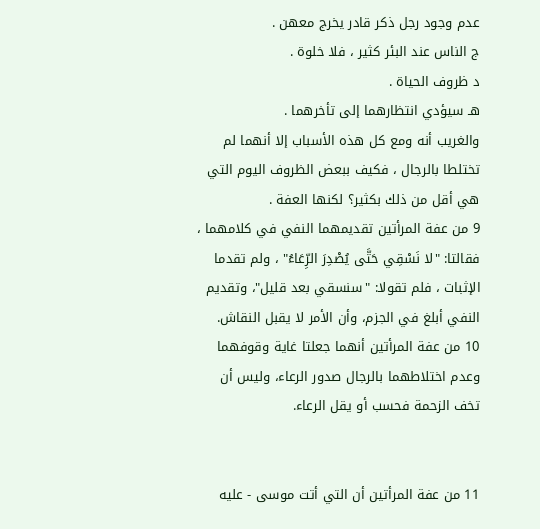عدم وجود رجل ذكر قادر يخرج معهن .
ج الناس عند البئر كثير ، فلا خلوة .
د ظروف الحياة .
هـ سيؤدي انتظارهما إلى تأخرهما .
والغريب أنه ومع كل هذه الأسباب إلا أنهما لم تختلطا بالرجال ، فكيف ببعض الظروف اليوم التي هي أقل من ذلك بكثير؟ لكنها العفة .
9 من عفة المرأتين تقديمهما النفي في كلامهما ، فقالتا: "لا نَسْقِي حَتَّى يُصْدِرَ الرِّعَاءُ" ، ولم تقدما الإثبات ، فلم تقولا: "سنسقي بعد قليل"، وتقديم النفي أبلغ في الجزم، وأن الأمر لا يقبل النقاش.
10 من عفة المرأتين أنهما جعلتا غاية وقوفهما وعدم اختلاطهما بالرجال صدور الرعاء، وليس أن تخف الزحمة فحسب أو يقل الرعاء.


11 من عفة المرأتين أن التي أتت موسى - عليه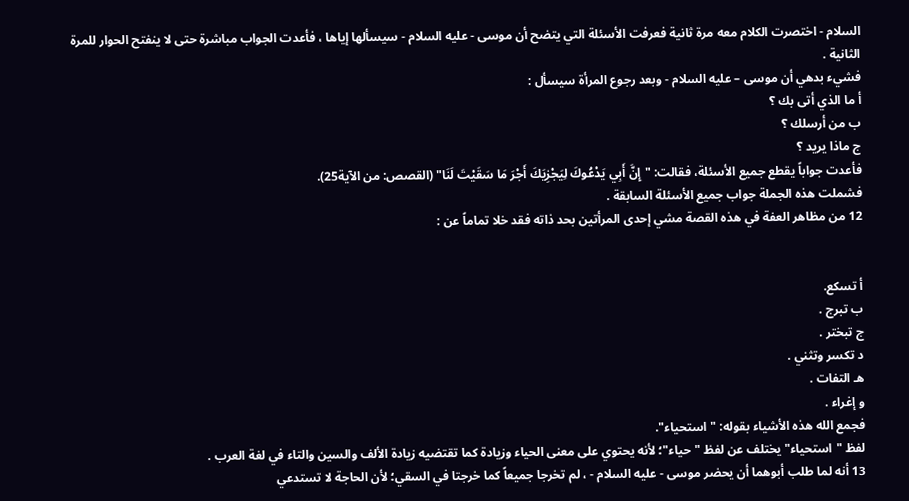السلام - اختصرت الكلام معه مرة ثانية فعرفت الأسئلة التي يتضح أن موسى - عليه السلام - سيسألها إياها ، فأعدت الجواب مباشرة حتى لا ينفتح الحوار للمرة الثانية .
فشيء بدهي أن موسى – عليه السلام - وبعد رجوع المرأة سيسأل :
أ ما الذي أتى بك ؟
ب من أرسلك ؟
ج ماذا يريد ؟
فأعدت جواباً يقطع جميع الأسئلة، فقالت: "إِنَّ أَبِي يَدْعُوكَ لِيَجْزِيَكَ أَجْرَ مَا سَقَيْتَ لَنَا" (القصص: من الآية25).
فشملت هذه الجملة جواب جميع الأسئلة السابقة .
12 من مظاهر العفة في هذه القصة مشي إحدى المرأتين بحد ذاته فقد خلا تماماً عن :


أ تسكع.
ب تبرج .
ج تبختر .
د تكسر وتثني .
هـ التفات .
و إغراء .
فجمع الله هذه الأشياء بقوله: "استحياء".
لفظ "استحياء" يختلف عن لفظ "حياء"؛ لأنه يحتوي على معنى الحياء وزيادة كما تقتضيه زيادة الألف والسين والتاء في لغة العرب .
13 أنه لما طلب أبوهما أن يحضر موسى - عليه السلام - ، لم تخرجا جميعاً كما خرجتا في السقي؛ لأن الحاجة لا تستدعي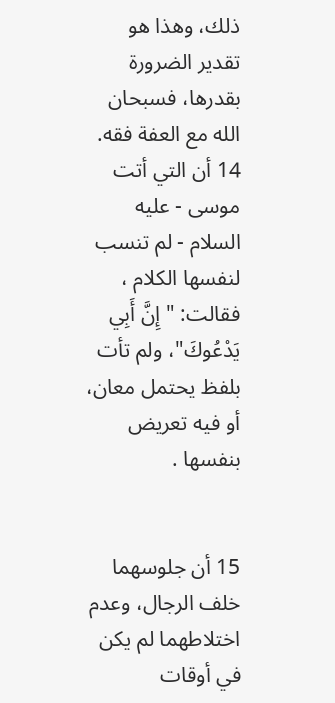ذلك، وهذا هو تقدير الضرورة بقدرها، فسبحان الله مع العفة فقه.
14 أن التي أتت موسى - عليه السلام - لم تنسب لنفسها الكلام ، فقالت: "إِنَّ أَبِي يَدْعُوكَ"، ولم تأت بلفظ يحتمل معان، أو فيه تعريض بنفسها .


15 أن جلوسهما خلف الرجال، وعدم اختلاطهما لم يكن في أوقات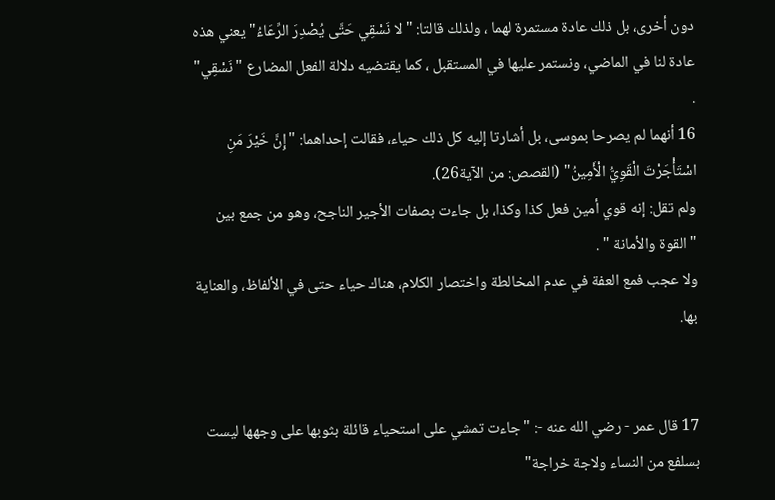دون أخرى، بل ذلك عادة مستمرة لهما ، ولذلك قالتا: " لا نَسْقِي حَتَّى يُصْدِرَ الرِّعَاءُ" يعني هذه عادة لنا في الماضي، ونستمر عليها في المستقبل ، كما يقتضيه دلالة الفعل المضارع "نَسْقِي" .
16 أنهما لم يصرحا بموسى، بل أشارتا إليه كل ذلك حياء، فقالت إحداهما: "إِنَّ خَيْرَ مَنِ اسْتَأْجَرْتَ الْقَوِيُّ الْأَمِينُ" (القصص: من الآية26).
ولم تقل: إنه قوي أمين فعل كذا وكذا، بل جاءت بصفات الأجير الناجح، وهو من جمع بين "القوة والأمانة " .
ولا عجب فمع العفة في عدم المخالطة واختصار الكلام، هناك حياء حتى في الألفاظ، والعناية بها.


17 قال عمر - رضي الله عنه -: "جاءت تمشي على استحياء قائلة بثوبها على وجهها ليست بسلفع من النساء ولاجة خراجة"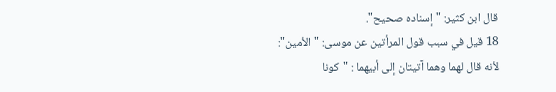قال ابن كثير: "إسناده صحيح".
18 قيل في سبب قول المرأتين عن موسى: "الأمين":
لأنه قال لهما وهما آتيتان إلى أبيهما : "كونا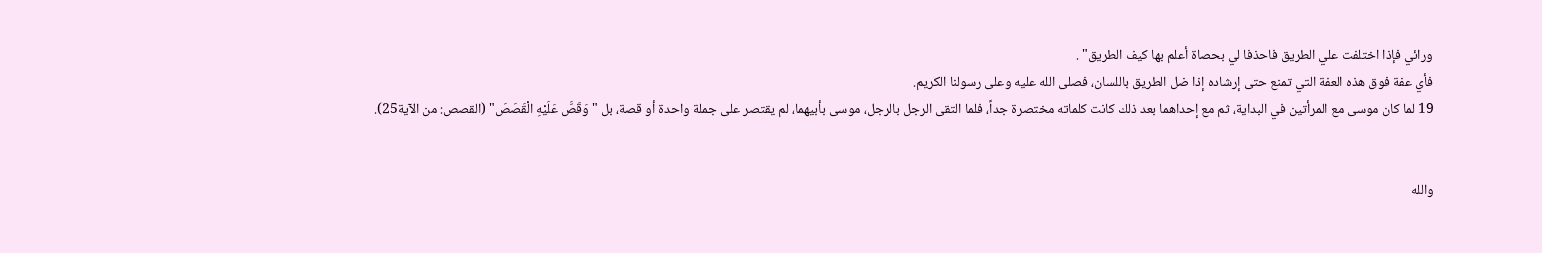ورائي فإذا اختلفت علي الطريق فاحذفا لي بحصاة أعلم بها كيف الطريق" .
فأي عفة فوق هذه العفة التي تمنع حتى إرشاده إذا ضل الطريق باللسان، فصلى الله عليه وعلى رسولنا الكريم.
19 لما كان موسى مع المرأتين في البداية، ثم مع إحداهما بعد ذلك كانت كلماته مختصرة جداً، فلما التقى الرجل بالرجل، موسى بأبيهما، لم يقتصر على جملة واحدة أو قصة، بل "وَقَصَّ عَلَيْهِ الْقَصَصَ" (القصص: من الآية25).


والله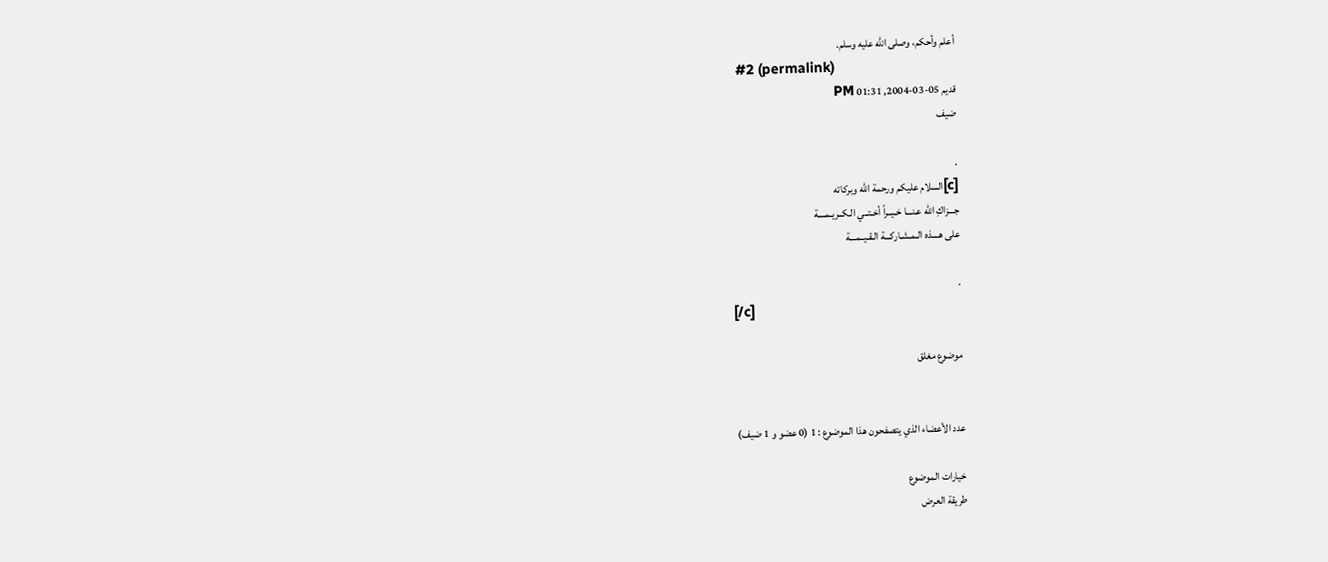أعلم وأحكم، وصلى الله عليه وسلم.
  #2 (permalink)
قديم 05-03-2004, 01:31 PM
ضيف

.
[c]السلام عليكم ورحمة الله وبركاته
جـــزاكِ الله عـنـــا خـيــراً أخـتــي الـكــريـمــــة
على هــــذه الـمـشـاركـــة الـقـيــمـــة

.
[/c]

موضوع مغلق


عدد الأعضاء الذي يتصفحون هذا الموضوع : 1 (0 عضو و 1 ضيف)

خيارات الموضوع
طريقة العرض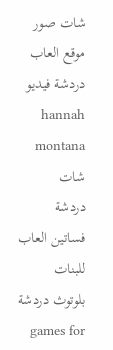شات صور موقع العاب دردشة فيديو hannah montana شات
دردشة فساتين العاب للبنات بلوتوث دردشة games for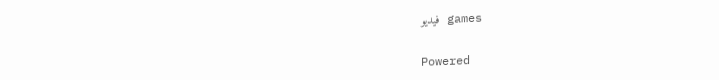games فيديو

Powered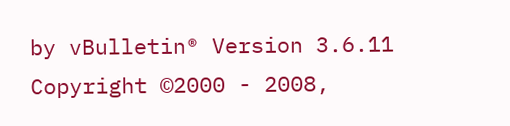by vBulletin® Version 3.6.11
Copyright ©2000 - 2008,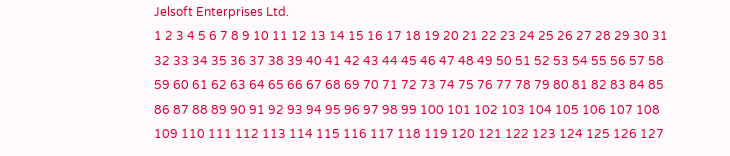Jelsoft Enterprises Ltd.
1 2 3 4 5 6 7 8 9 10 11 12 13 14 15 16 17 18 19 20 21 22 23 24 25 26 27 28 29 30 31 32 33 34 35 36 37 38 39 40 41 42 43 44 45 46 47 48 49 50 51 52 53 54 55 56 57 58 59 60 61 62 63 64 65 66 67 68 69 70 71 72 73 74 75 76 77 78 79 80 81 82 83 84 85 86 87 88 89 90 91 92 93 94 95 96 97 98 99 100 101 102 103 104 105 106 107 108 109 110 111 112 113 114 115 116 117 118 119 120 121 122 123 124 125 126 127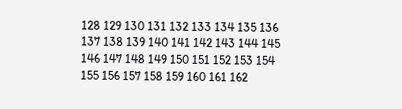128 129 130 131 132 133 134 135 136 137 138 139 140 141 142 143 144 145 146 147 148 149 150 151 152 153 154 155 156 157 158 159 160 161 162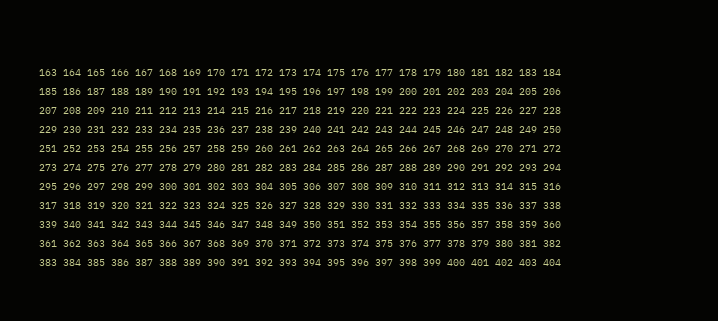163 164 165 166 167 168 169 170 171 172 173 174 175 176 177 178 179 180 181 182 183 184 185 186 187 188 189 190 191 192 193 194 195 196 197 198 199 200 201 202 203 204 205 206 207 208 209 210 211 212 213 214 215 216 217 218 219 220 221 222 223 224 225 226 227 228 229 230 231 232 233 234 235 236 237 238 239 240 241 242 243 244 245 246 247 248 249 250 251 252 253 254 255 256 257 258 259 260 261 262 263 264 265 266 267 268 269 270 271 272 273 274 275 276 277 278 279 280 281 282 283 284 285 286 287 288 289 290 291 292 293 294 295 296 297 298 299 300 301 302 303 304 305 306 307 308 309 310 311 312 313 314 315 316 317 318 319 320 321 322 323 324 325 326 327 328 329 330 331 332 333 334 335 336 337 338 339 340 341 342 343 344 345 346 347 348 349 350 351 352 353 354 355 356 357 358 359 360 361 362 363 364 365 366 367 368 369 370 371 372 373 374 375 376 377 378 379 380 381 382 383 384 385 386 387 388 389 390 391 392 393 394 395 396 397 398 399 400 401 402 403 404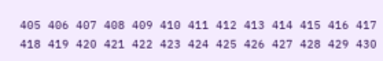405 406 407 408 409 410 411 412 413 414 415 416 417 418 419 420 421 422 423 424 425 426 427 428 429 430